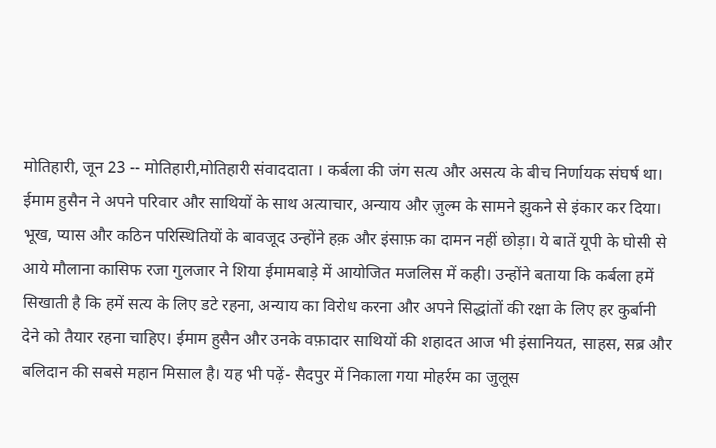मोतिहारी, जून 23 -- मोतिहारी,मोतिहारी संवाददाता । कर्बला की जंग सत्य और असत्य के बीच निर्णायक संघर्ष था। ईमाम हुसैन ने अपने परिवार और साथियों के साथ अत्याचार, अन्याय और ज़ुल्म के सामने झुकने से इंकार कर दिया। भूख, प्यास और कठिन परिस्थितियों के बावजूद उन्होंने हक़ और इंसाफ़ का दामन नहीं छोड़ा। ये बातें यूपी के घोसी से आये मौलाना कासिफ रजा गुलजार ने शिया ईमामबाड़े में आयोजित मजलिस में कही। उन्होंने बताया कि कर्बला हमें सिखाती है कि हमें सत्य के लिए डटे रहना, अन्याय का विरोध करना और अपने सिद्धांतों की रक्षा के लिए हर कुर्बानी देने को तैयार रहना चाहिए। ईमाम हुसैन और उनके वफ़ादार साथियों की शहादत आज भी इंसानियत, साहस, सब्र और बलिदान की सबसे महान मिसाल है। यह भी पढ़ें- सैदपुर में निकाला गया मोहर्रम का जुलूस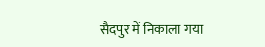सैदपुर में निकाला गया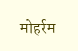मोहर्रम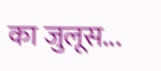का जुलूस...